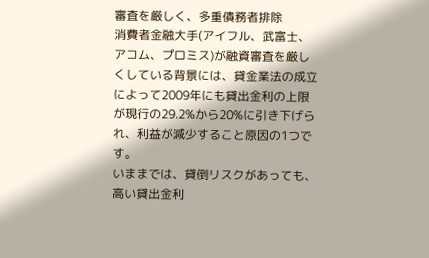審査を厳しく、多重債務者排除
消費者金融大手(アイフル、武富士、アコム、プロミス)が融資審査を厳しくしている背景には、貸金業法の成立によって2009年にも貸出金利の上限が現行の29.2%から20%に引き下げられ、利益が減少すること原因の1つです。
いままでは、貸倒リスクがあっても、高い貸出金利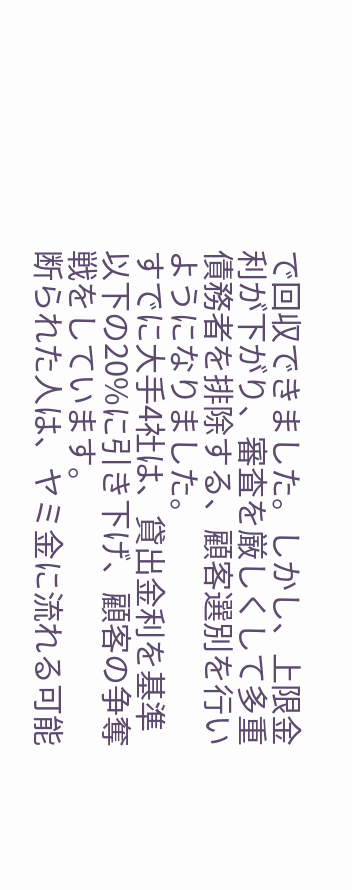で回収できました。しかし、上限金利が下がり、審査を厳しくして多重債務者を排除する、顧客選別を行いようになりました。
すでに大手4社は、貸出金利を基準以下の20%に引き下げ、顧客の争奪戦をしています。
断られた人は、ヤミ金に流れる可能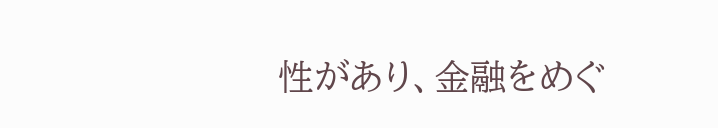性があり、金融をめぐ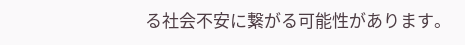る社会不安に繋がる可能性があります。